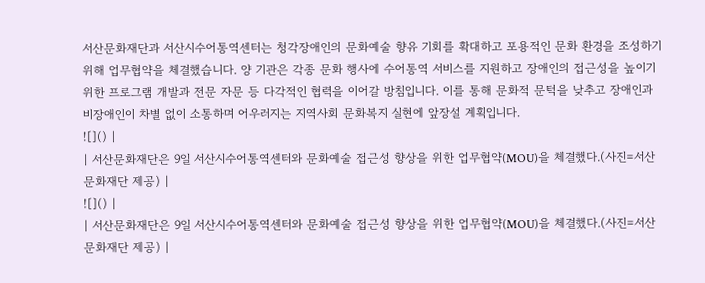서산문화재단과 서산시수어통역센터는 청각장애인의 문화예술 향유 기회를 확대하고 포용적인 문화 환경을 조성하기 위해 업무협약을 체결했습니다. 양 기관은 각종 문화 행사에 수어통역 서비스를 지원하고 장애인의 접근성을 높이기 위한 프로그램 개발과 전문 자문 등 다각적인 협력을 이어갈 방침입니다. 이를 통해 문화적 문턱을 낮추고 장애인과 비장애인이 차별 없이 소통하며 어우러지는 지역사회 문화복지 실현에 앞장설 계획입니다.
![]() |
| 서산문화재단은 9일 서산시수어통역센터와 문화예술 접근성 향상을 위한 업무협약(MOU)을 체결했다.(사진=서산문화재단 제공) |
![]() |
| 서산문화재단은 9일 서산시수어통역센터와 문화예술 접근성 향상을 위한 업무협약(MOU)을 체결했다.(사진=서산문화재단 제공) |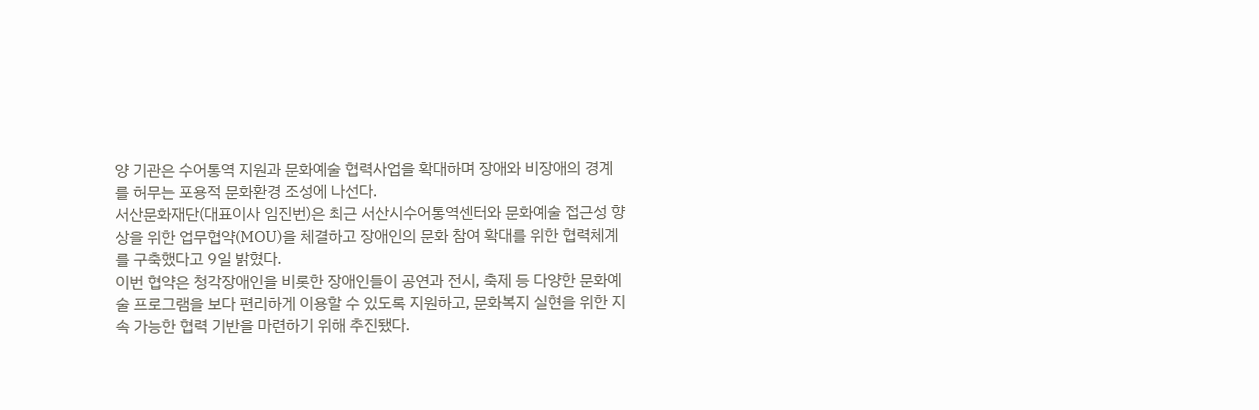양 기관은 수어통역 지원과 문화예술 협력사업을 확대하며 장애와 비장애의 경계를 허무는 포용적 문화환경 조성에 나선다.
서산문화재단(대표이사 임진번)은 최근 서산시수어통역센터와 문화예술 접근성 향상을 위한 업무협약(MOU)을 체결하고 장애인의 문화 참여 확대를 위한 협력체계를 구축했다고 9일 밝혔다.
이번 협약은 청각장애인을 비롯한 장애인들이 공연과 전시, 축제 등 다양한 문화예술 프로그램을 보다 편리하게 이용할 수 있도록 지원하고, 문화복지 실현을 위한 지속 가능한 협력 기반을 마련하기 위해 추진됐다.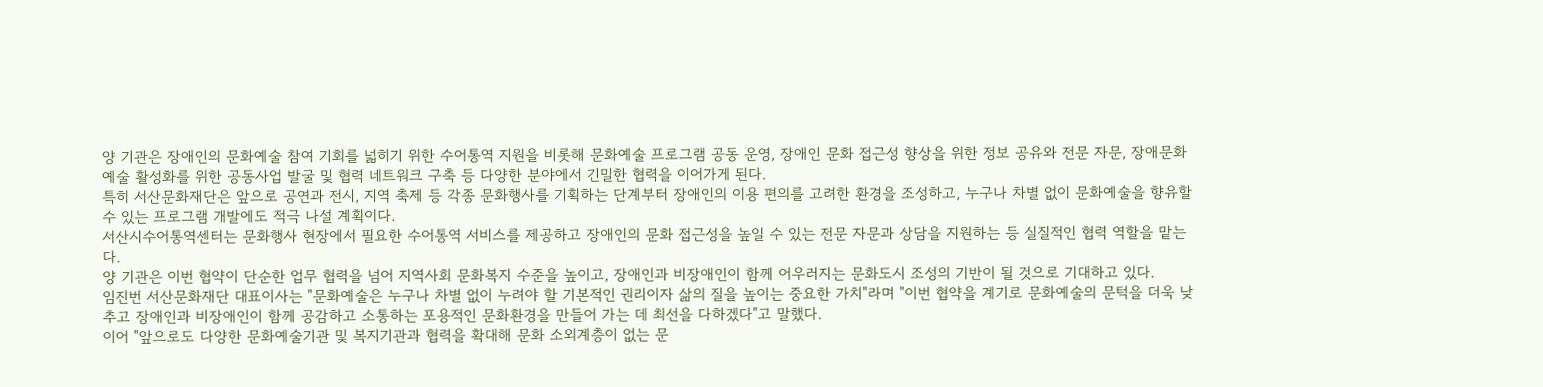양 기관은 장애인의 문화예술 참여 기회를 넓히기 위한 수어통역 지원을 비롯해 문화예술 프로그램 공동 운영, 장애인 문화 접근성 향상을 위한 정보 공유와 전문 자문, 장애문화예술 활성화를 위한 공동사업 발굴 및 협력 네트워크 구축 등 다양한 분야에서 긴밀한 협력을 이어가게 된다.
특히 서산문화재단은 앞으로 공연과 전시, 지역 축제 등 각종 문화행사를 기획하는 단계부터 장애인의 이용 편의를 고려한 환경을 조성하고, 누구나 차별 없이 문화예술을 향유할 수 있는 프로그램 개발에도 적극 나설 계획이다.
서산시수어통역센터는 문화행사 현장에서 필요한 수어통역 서비스를 제공하고 장애인의 문화 접근성을 높일 수 있는 전문 자문과 상담을 지원하는 등 실질적인 협력 역할을 맡는다.
양 기관은 이번 협약이 단순한 업무 협력을 넘어 지역사회 문화복지 수준을 높이고, 장애인과 비장애인이 함께 어우러지는 문화도시 조성의 기반이 될 것으로 기대하고 있다.
임진번 서산문화재단 대표이사는 "문화예술은 누구나 차별 없이 누려야 할 기본적인 권리이자 삶의 질을 높이는 중요한 가치"라며 "이번 협약을 계기로 문화예술의 문턱을 더욱 낮추고 장애인과 비장애인이 함께 공감하고 소통하는 포용적인 문화환경을 만들어 가는 데 최선을 다하겠다"고 말했다.
이어 "앞으로도 다양한 문화예술기관 및 복지기관과 협력을 확대해 문화 소외계층이 없는 문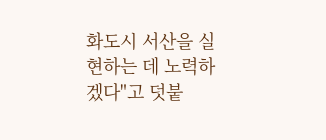화도시 서산을 실현하는 데 노력하겠다"고 덧붙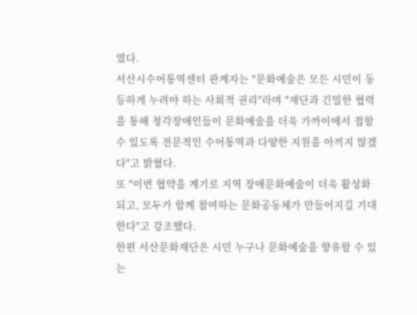였다.
서산시수어통역센터 관계자는 "문화예술은 모든 시민이 동등하게 누려야 하는 사회적 권리"라며 "재단과 긴밀한 협력을 통해 청각장애인들이 문화예술을 더욱 가까이에서 접할 수 있도록 전문적인 수어통역과 다양한 지원을 아끼지 않겠다"고 밝혔다.
또 "이번 협약을 계기로 지역 장애문화예술이 더욱 활성화되고, 모두가 함께 참여하는 문화공동체가 만들어지길 기대한다"고 강조했다.
한편 서산문화재단은 시민 누구나 문화예술을 향유할 수 있는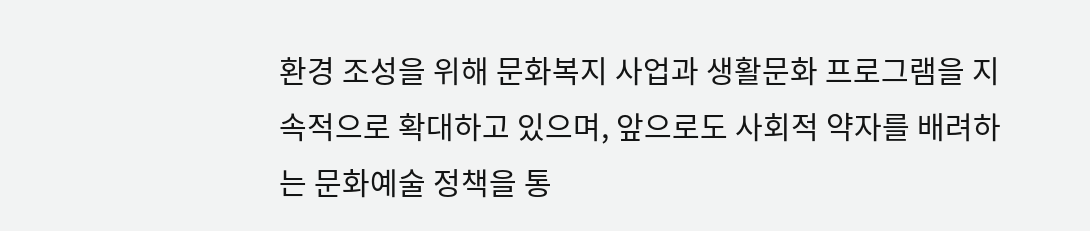환경 조성을 위해 문화복지 사업과 생활문화 프로그램을 지속적으로 확대하고 있으며, 앞으로도 사회적 약자를 배려하는 문화예술 정책을 통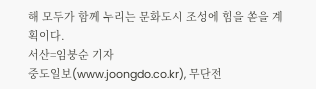해 모두가 함께 누리는 문화도시 조성에 힘을 쏟을 계획이다.
서산=임붕순 기자
중도일보(www.joongdo.co.kr), 무단전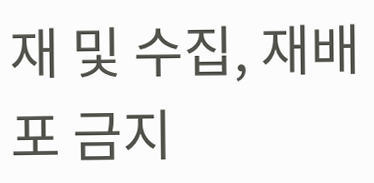재 및 수집, 재배포 금지